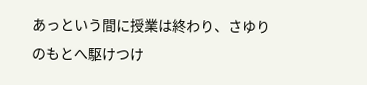あっという間に授業は終わり、さゆりのもとへ駆けつけ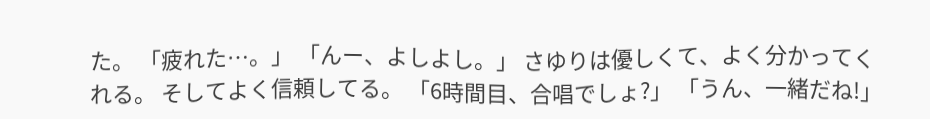た。 「疲れた…。」 「んー、よしよし。」 さゆりは優しくて、よく分かってくれる。 そしてよく信頼してる。 「6時間目、合唱でしょ?」 「うん、一緒だね!」